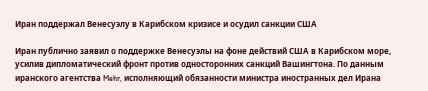Иран поддержал Венесуэлу в Карибском кризисе и осудил санкции США

Иран публично заявил о поддержке Венесуэлы на фоне действий США в Карибском море, усилив дипломатический фронт против односторонних санкций Вашингтона. По данным иранского агентства Mehr, исполняющий обязанности министра иностранных дел Ирана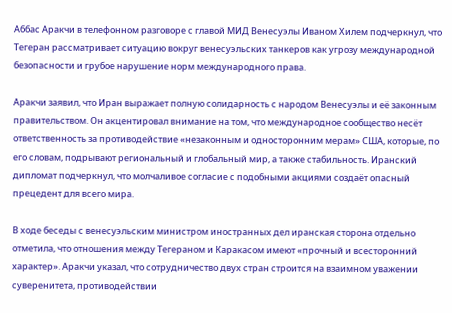Аббас Аракчи в телефонном разговоре с главой МИД Венесуэлы Иваном Хилем подчеркнул, что Тегеран рассматривает ситуацию вокруг венесуэльских танкеров как угрозу международной безопасности и грубое нарушение норм международного права.

Аракчи заявил, что Иран выражает полную солидарность с народом Венесуэлы и её законным правительством. Он акцентировал внимание на том, что международное сообщество несёт ответственность за противодействие «незаконным и односторонним мерам» США, которые, по его словам, подрывают региональный и глобальный мир, а также стабильность. Иранский дипломат подчеркнул, что молчаливое согласие с подобными акциями создаёт опасный прецедент для всего мира.

В ходе беседы с венесуэльским министром иностранных дел иранская сторона отдельно отметила, что отношения между Тегераном и Каракасом имеют «прочный и всесторонний характер». Аракчи указал, что сотрудничество двух стран строится на взаимном уважении суверенитета, противодействии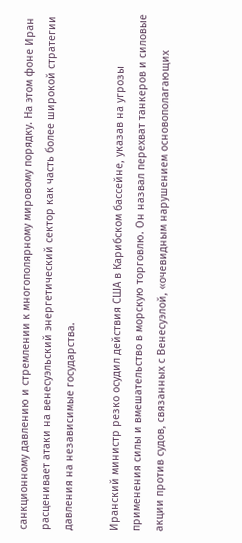санкционному давлению и стремлении к многополярному мировому порядку. На этом фоне Иран расценивает атаки на венесуэльский энергетический сектор как часть более широкой стратегии давления на независимые государства.

Иранский министр резко осудил действия США в Карибском бассейне, указав на угрозы применения силы и вмешательство в морскую торговлю. Он назвал перехват танкеров и силовые акции против судов, связанных с Венесуэлой, «очевидным нарушением основополагающих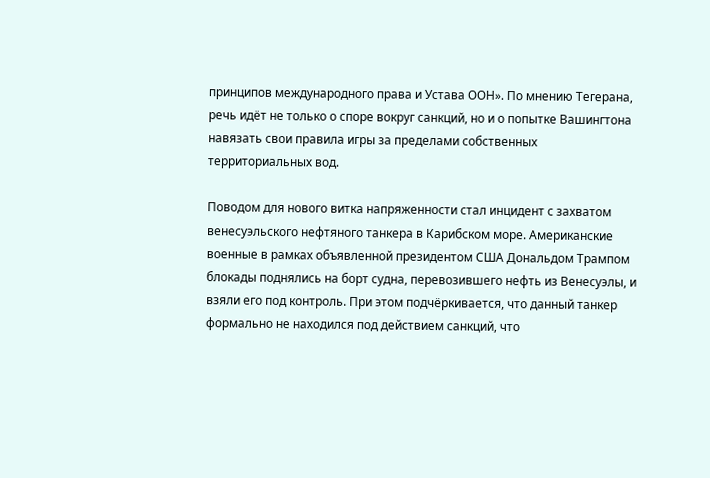принципов международного права и Устава ООН». По мнению Тегерана, речь идёт не только о споре вокруг санкций, но и о попытке Вашингтона навязать свои правила игры за пределами собственных территориальных вод.

Поводом для нового витка напряженности стал инцидент с захватом венесуэльского нефтяного танкера в Карибском море. Американские военные в рамках объявленной президентом США Дональдом Трампом блокады поднялись на борт судна, перевозившего нефть из Венесуэлы, и взяли его под контроль. При этом подчёркивается, что данный танкер формально не находился под действием санкций, что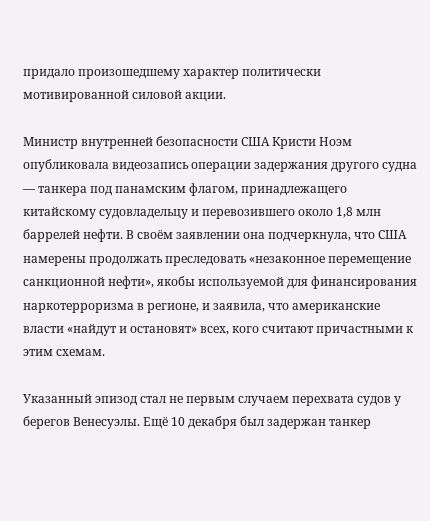придало произошедшему характер политически мотивированной силовой акции.

Министр внутренней безопасности США Кристи Ноэм опубликовала видеозапись операции задержания другого судна — танкера под панамским флагом, принадлежащего китайскому судовладельцу и перевозившего около 1,8 млн баррелей нефти. В своём заявлении она подчеркнула, что США намерены продолжать преследовать «незаконное перемещение санкционной нефти», якобы используемой для финансирования наркотерроризма в регионе, и заявила, что американские власти «найдут и остановят» всех, кого считают причастными к этим схемам.

Указанный эпизод стал не первым случаем перехвата судов у берегов Венесуэлы. Ещё 10 декабря был задержан танкер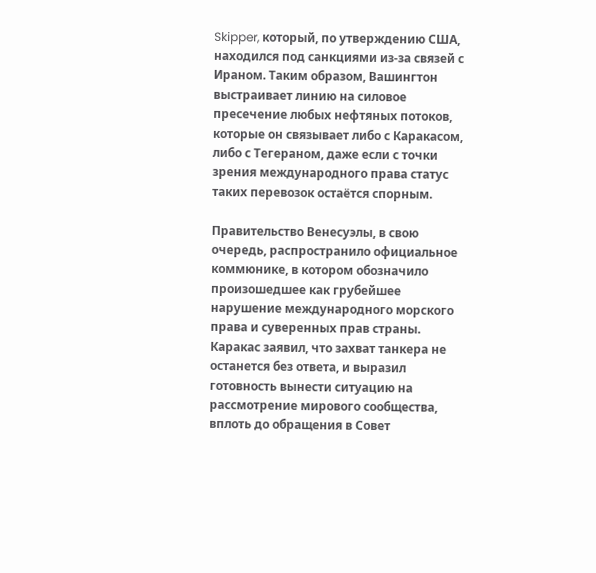Skipper, который, по утверждению США, находился под санкциями из-за связей с Ираном. Таким образом, Вашингтон выстраивает линию на силовое пресечение любых нефтяных потоков, которые он связывает либо с Каракасом, либо с Тегераном, даже если с точки зрения международного права статус таких перевозок остаётся спорным.

Правительство Венесуэлы, в свою очередь, распространило официальное коммюнике, в котором обозначило произошедшее как грубейшее нарушение международного морского права и суверенных прав страны. Каракас заявил, что захват танкера не останется без ответа, и выразил готовность вынести ситуацию на рассмотрение мирового сообщества, вплоть до обращения в Совет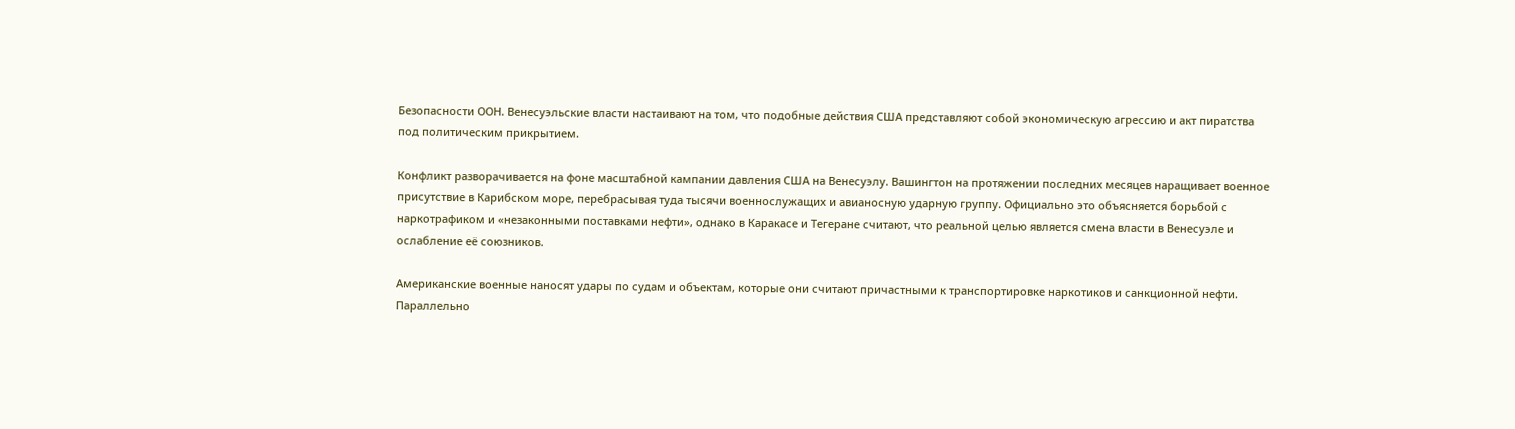Безопасности ООН. Венесуэльские власти настаивают на том, что подобные действия США представляют собой экономическую агрессию и акт пиратства под политическим прикрытием.

Конфликт разворачивается на фоне масштабной кампании давления США на Венесуэлу. Вашингтон на протяжении последних месяцев наращивает военное присутствие в Карибском море, перебрасывая туда тысячи военнослужащих и авианосную ударную группу. Официально это объясняется борьбой с наркотрафиком и «незаконными поставками нефти», однако в Каракасе и Тегеране считают, что реальной целью является смена власти в Венесуэле и ослабление её союзников.

Американские военные наносят удары по судам и объектам, которые они считают причастными к транспортировке наркотиков и санкционной нефти. Параллельно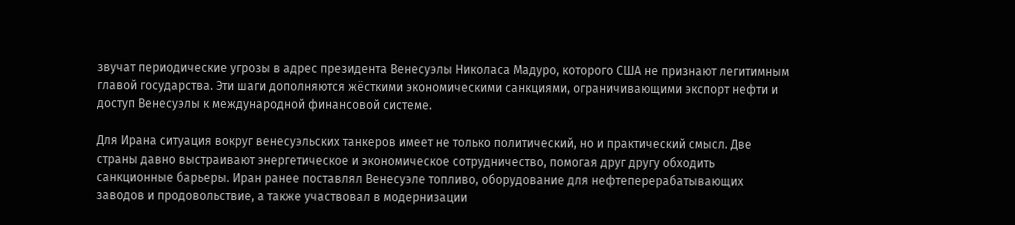звучат периодические угрозы в адрес президента Венесуэлы Николаса Мадуро, которого США не признают легитимным главой государства. Эти шаги дополняются жёсткими экономическими санкциями, ограничивающими экспорт нефти и доступ Венесуэлы к международной финансовой системе.

Для Ирана ситуация вокруг венесуэльских танкеров имеет не только политический, но и практический смысл. Две страны давно выстраивают энергетическое и экономическое сотрудничество, помогая друг другу обходить санкционные барьеры. Иран ранее поставлял Венесуэле топливо, оборудование для нефтеперерабатывающих заводов и продовольствие, а также участвовал в модернизации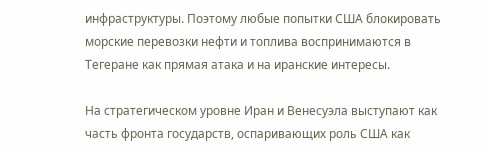инфраструктуры. Поэтому любые попытки США блокировать морские перевозки нефти и топлива воспринимаются в Тегеране как прямая атака и на иранские интересы.

На стратегическом уровне Иран и Венесуэла выступают как часть фронта государств, оспаривающих роль США как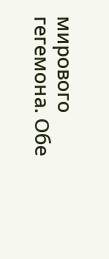мирового гегемона. Обе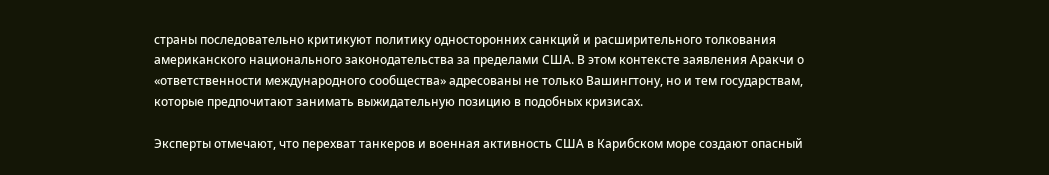страны последовательно критикуют политику односторонних санкций и расширительного толкования американского национального законодательства за пределами США. В этом контексте заявления Аракчи о «ответственности международного сообщества» адресованы не только Вашингтону, но и тем государствам, которые предпочитают занимать выжидательную позицию в подобных кризисах.

Эксперты отмечают, что перехват танкеров и военная активность США в Карибском море создают опасный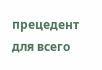прецедент для всего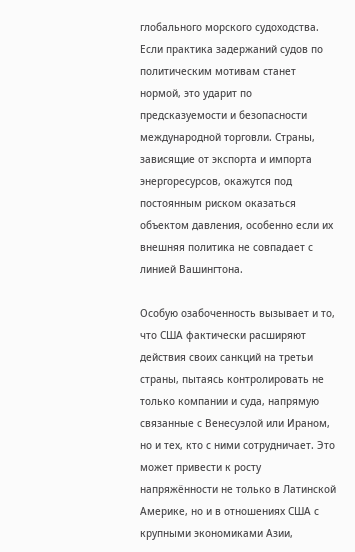глобального морского судоходства. Если практика задержаний судов по политическим мотивам станет нормой, это ударит по предсказуемости и безопасности международной торговли. Страны, зависящие от экспорта и импорта энергоресурсов, окажутся под постоянным риском оказаться объектом давления, особенно если их внешняя политика не совпадает с линией Вашингтона.

Особую озабоченность вызывает и то, что США фактически расширяют действия своих санкций на третьи страны, пытаясь контролировать не только компании и суда, напрямую связанные с Венесуэлой или Ираном, но и тех, кто с ними сотрудничает. Это может привести к росту напряжённости не только в Латинской Америке, но и в отношениях США с крупными экономиками Азии,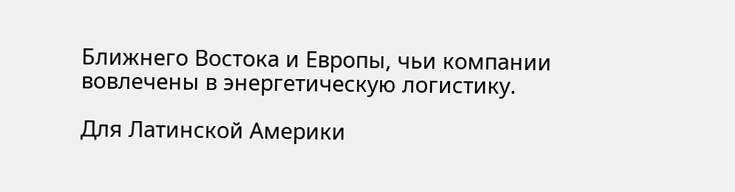Ближнего Востока и Европы, чьи компании вовлечены в энергетическую логистику.

Для Латинской Америки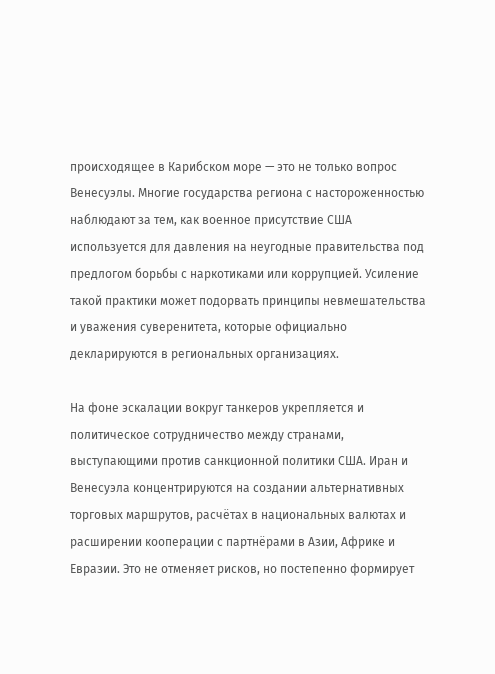происходящее в Карибском море — это не только вопрос Венесуэлы. Многие государства региона с настороженностью наблюдают за тем, как военное присутствие США используется для давления на неугодные правительства под предлогом борьбы с наркотиками или коррупцией. Усиление такой практики может подорвать принципы невмешательства и уважения суверенитета, которые официально декларируются в региональных организациях.

На фоне эскалации вокруг танкеров укрепляется и политическое сотрудничество между странами, выступающими против санкционной политики США. Иран и Венесуэла концентрируются на создании альтернативных торговых маршрутов, расчётах в национальных валютах и расширении кооперации с партнёрами в Азии, Африке и Евразии. Это не отменяет рисков, но постепенно формирует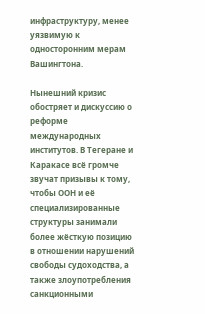инфраструктуру, менее уязвимую к односторонним мерам Вашингтона.

Нынешний кризис обостряет и дискуссию о реформе международных институтов. В Тегеране и Каракасе всё громче звучат призывы к тому, чтобы ООН и её специализированные структуры занимали более жёсткую позицию в отношении нарушений свободы судоходства, а также злоупотребления санкционными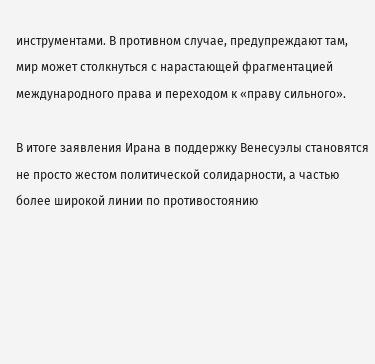инструментами. В противном случае, предупреждают там, мир может столкнуться с нарастающей фрагментацией международного права и переходом к «праву сильного».

В итоге заявления Ирана в поддержку Венесуэлы становятся не просто жестом политической солидарности, а частью более широкой линии по противостоянию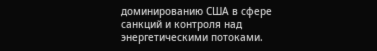доминированию США в сфере санкций и контроля над энергетическими потоками.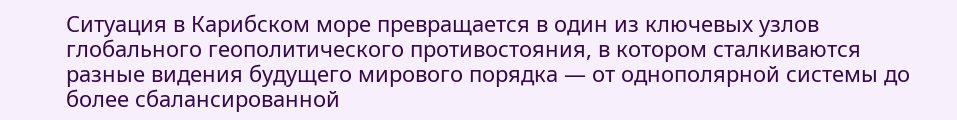Ситуация в Карибском море превращается в один из ключевых узлов глобального геополитического противостояния, в котором сталкиваются разные видения будущего мирового порядка — от однополярной системы до более сбалансированной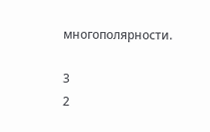многополярности.

3
2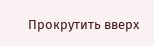Прокрутить вверх